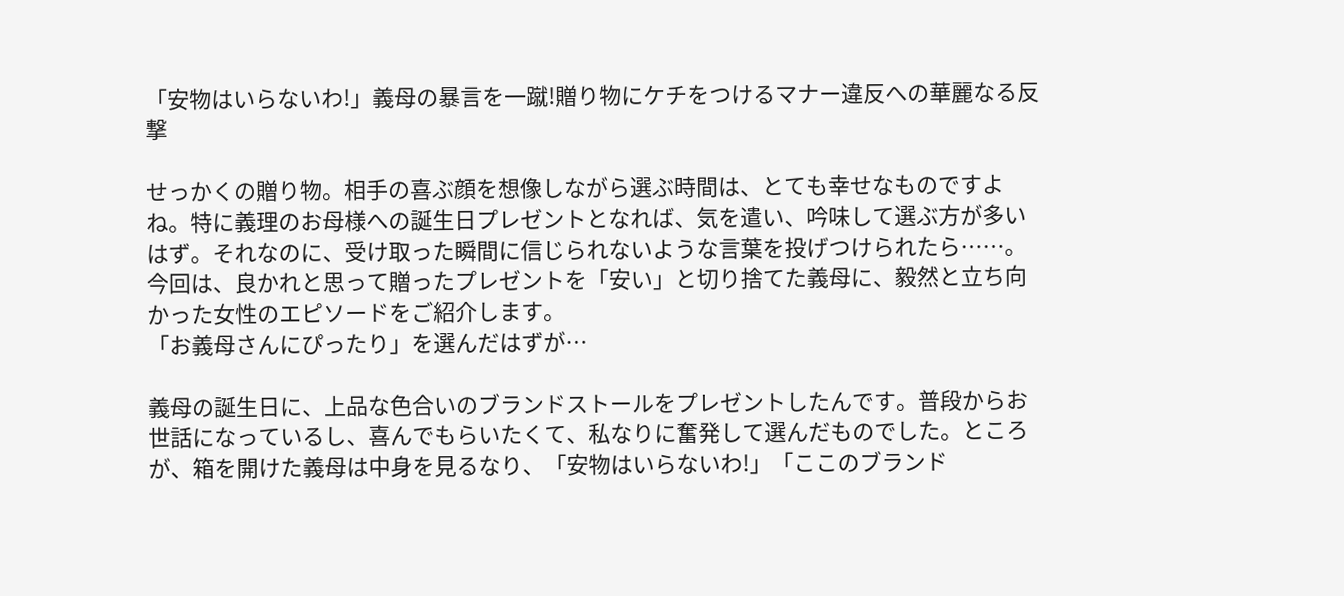「安物はいらないわ!」義母の暴言を一蹴!贈り物にケチをつけるマナー違反への華麗なる反撃

せっかくの贈り物。相手の喜ぶ顔を想像しながら選ぶ時間は、とても幸せなものですよね。特に義理のお母様への誕生日プレゼントとなれば、気を遣い、吟味して選ぶ方が多いはず。それなのに、受け取った瞬間に信じられないような言葉を投げつけられたら……。今回は、良かれと思って贈ったプレゼントを「安い」と切り捨てた義母に、毅然と立ち向かった女性のエピソードをご紹介します。
「お義母さんにぴったり」を選んだはずが…

義母の誕生日に、上品な色合いのブランドストールをプレゼントしたんです。普段からお世話になっているし、喜んでもらいたくて、私なりに奮発して選んだものでした。ところが、箱を開けた義母は中身を見るなり、「安物はいらないわ!」「ここのブランド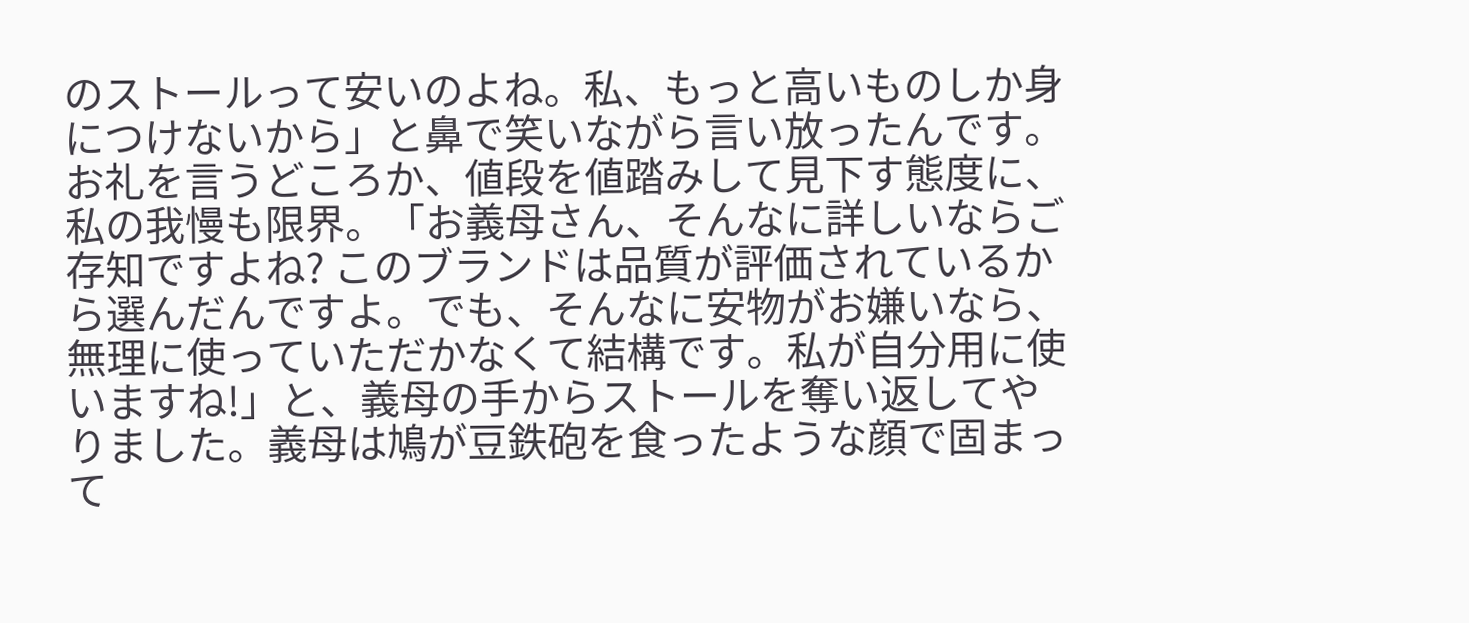のストールって安いのよね。私、もっと高いものしか身につけないから」と鼻で笑いながら言い放ったんです。お礼を言うどころか、値段を値踏みして見下す態度に、私の我慢も限界。「お義母さん、そんなに詳しいならご存知ですよね? このブランドは品質が評価されているから選んだんですよ。でも、そんなに安物がお嫌いなら、無理に使っていただかなくて結構です。私が自分用に使いますね!」と、義母の手からストールを奪い返してやりました。義母は鳩が豆鉄砲を食ったような顔で固まって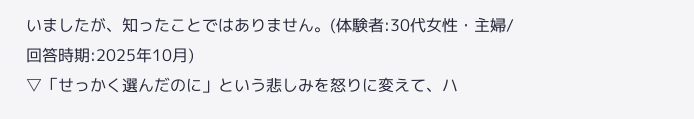いましたが、知ったことではありません。(体験者:30代女性・主婦/回答時期:2025年10月)
▽「せっかく選んだのに」という悲しみを怒りに変えて、ハ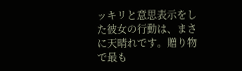ッキリと意思表示をした彼女の行動は、まさに天晴れです。贈り物で最も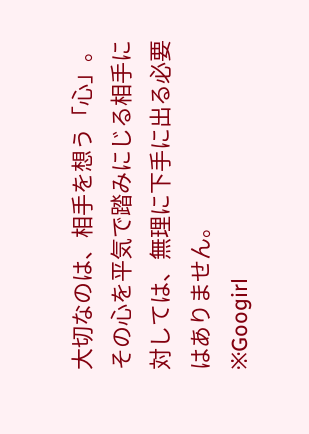大切なのは、相手を想う「心」。その心を平気で踏みにじる相手に対しては、無理に下手に出る必要はありません。
※Googirl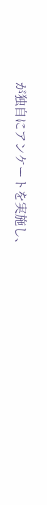が独自にアンケートを実施し、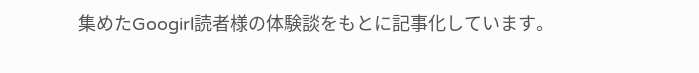集めたGoogirl読者様の体験談をもとに記事化しています。